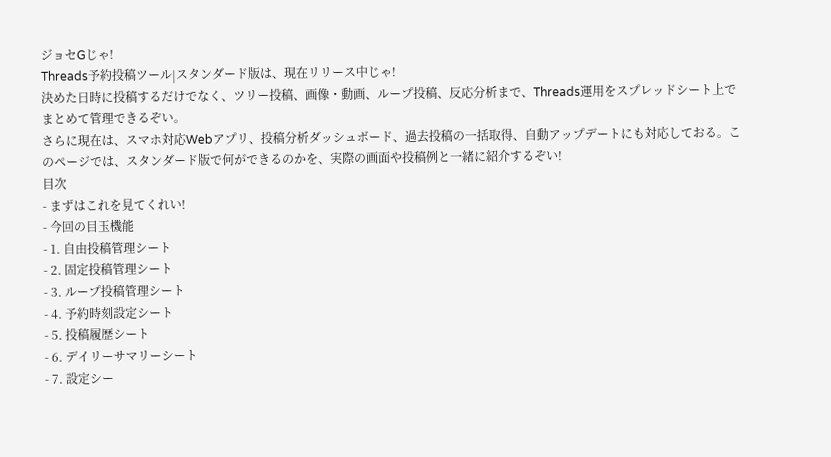ジョセGじゃ!
Threads予約投稿ツール|スタンダード版は、現在リリース中じゃ!
決めた日時に投稿するだけでなく、ツリー投稿、画像・動画、ループ投稿、反応分析まで、Threads運用をスプレッドシート上でまとめて管理できるぞい。
さらに現在は、スマホ対応Webアプリ、投稿分析ダッシュボード、過去投稿の一括取得、自動アップデートにも対応しておる。このページでは、スタンダード版で何ができるのかを、実際の画面や投稿例と一緒に紹介するぞい!
目次
- まずはこれを見てくれい!
- 今回の目玉機能
- 1. 自由投稿管理シート
- 2. 固定投稿管理シート
- 3. ループ投稿管理シート
- 4. 予約時刻設定シート
- 5. 投稿履歴シート
- 6. デイリーサマリーシート
- 7. 設定シー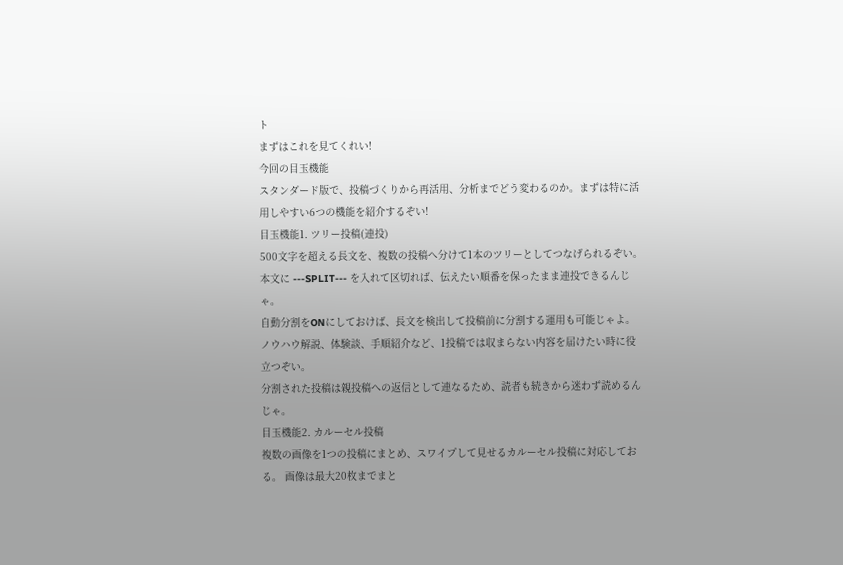ト
まずはこれを見てくれい!
今回の目玉機能
スタンダード版で、投稿づくりから再活用、分析までどう変わるのか。まずは特に活用しやすい6つの機能を紹介するぞい!
目玉機能1. ツリー投稿(連投)
500文字を超える長文を、複数の投稿へ分けて1本のツリーとしてつなげられるぞい。
本文に ---SPLIT--- を入れて区切れば、伝えたい順番を保ったまま連投できるんじゃ。
自動分割をONにしておけば、長文を検出して投稿前に分割する運用も可能じゃよ。
ノウハウ解説、体験談、手順紹介など、1投稿では収まらない内容を届けたい時に役立つぞい。
分割された投稿は親投稿への返信として連なるため、読者も続きから迷わず読めるんじゃ。
目玉機能2. カルーセル投稿
複数の画像を1つの投稿にまとめ、スワイプして見せるカルーセル投稿に対応しておる。 画像は最大20枚までまと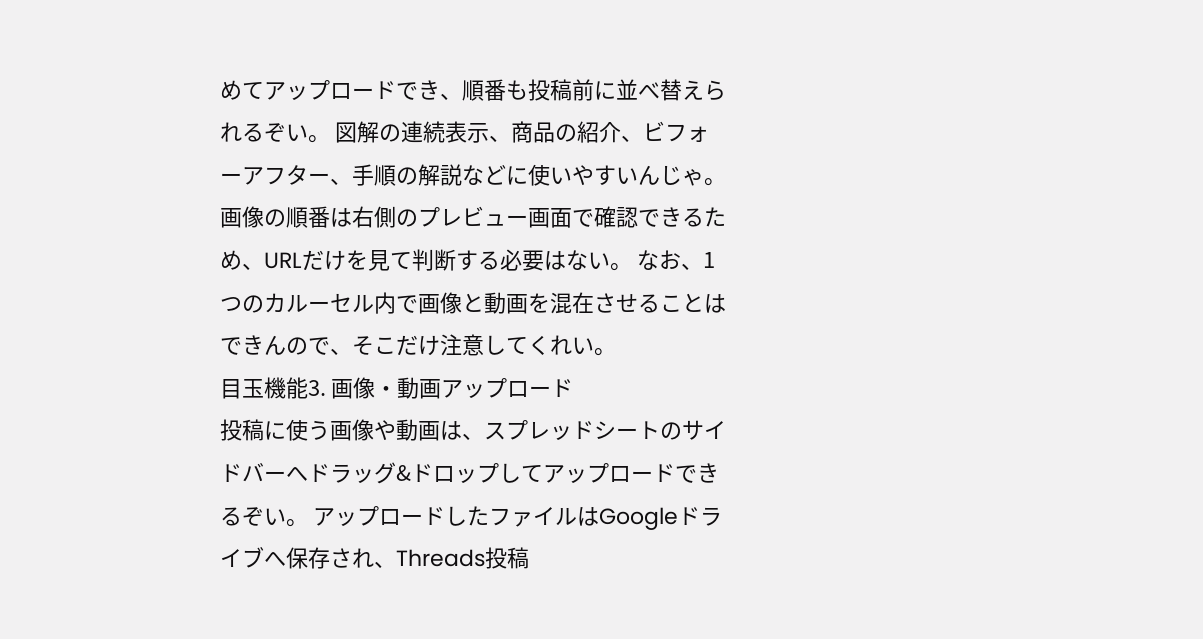めてアップロードでき、順番も投稿前に並べ替えられるぞい。 図解の連続表示、商品の紹介、ビフォーアフター、手順の解説などに使いやすいんじゃ。 画像の順番は右側のプレビュー画面で確認できるため、URLだけを見て判断する必要はない。 なお、1つのカルーセル内で画像と動画を混在させることはできんので、そこだけ注意してくれい。
目玉機能3. 画像・動画アップロード
投稿に使う画像や動画は、スプレッドシートのサイドバーへドラッグ&ドロップしてアップロードできるぞい。 アップロードしたファイルはGoogleドライブへ保存され、Threads投稿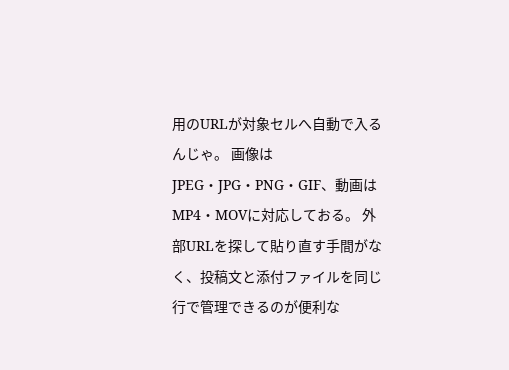用のURLが対象セルへ自動で入るんじゃ。 画像はJPEG・JPG・PNG・GIF、動画はMP4・MOVに対応しておる。 外部URLを探して貼り直す手間がなく、投稿文と添付ファイルを同じ行で管理できるのが便利な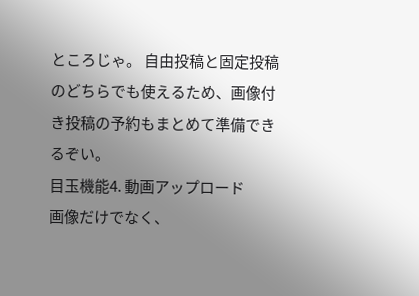ところじゃ。 自由投稿と固定投稿のどちらでも使えるため、画像付き投稿の予約もまとめて準備できるぞい。
目玉機能4. 動画アップロード
画像だけでなく、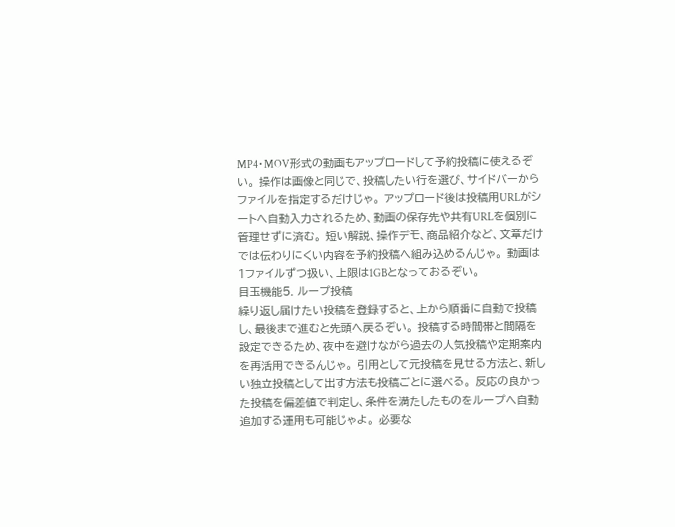MP4・MOV形式の動画もアップロードして予約投稿に使えるぞい。 操作は画像と同じで、投稿したい行を選び、サイドバーからファイルを指定するだけじゃ。 アップロード後は投稿用URLがシートへ自動入力されるため、動画の保存先や共有URLを個別に管理せずに済む。 短い解説、操作デモ、商品紹介など、文章だけでは伝わりにくい内容を予約投稿へ組み込めるんじゃ。 動画は1ファイルずつ扱い、上限は1GBとなっておるぞい。
目玉機能5. ループ投稿
繰り返し届けたい投稿を登録すると、上から順番に自動で投稿し、最後まで進むと先頭へ戻るぞい。 投稿する時間帯と間隔を設定できるため、夜中を避けながら過去の人気投稿や定期案内を再活用できるんじゃ。 引用として元投稿を見せる方法と、新しい独立投稿として出す方法も投稿ごとに選べる。 反応の良かった投稿を偏差値で判定し、条件を満たしたものをループへ自動追加する運用も可能じゃよ。 必要な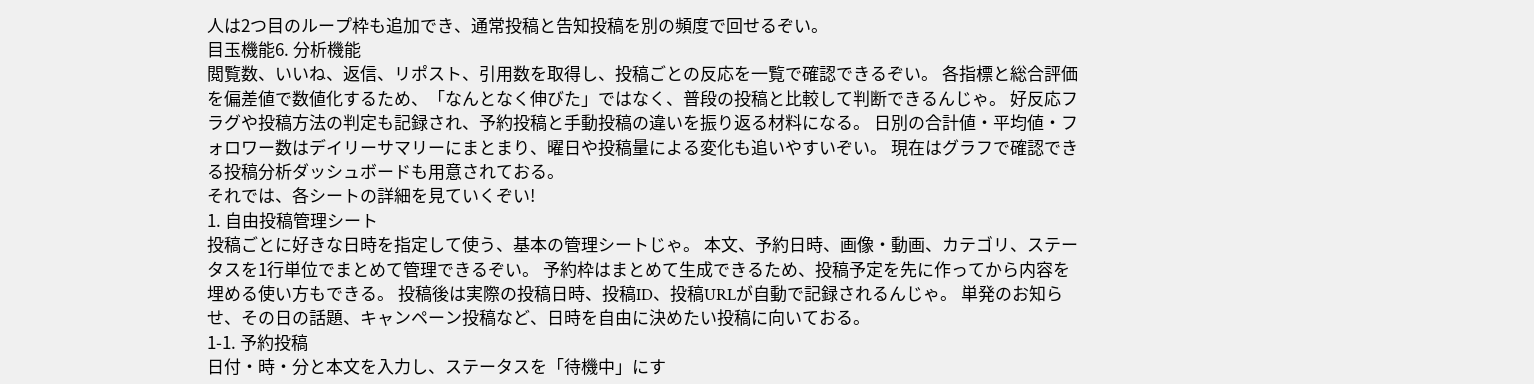人は2つ目のループ枠も追加でき、通常投稿と告知投稿を別の頻度で回せるぞい。
目玉機能6. 分析機能
閲覧数、いいね、返信、リポスト、引用数を取得し、投稿ごとの反応を一覧で確認できるぞい。 各指標と総合評価を偏差値で数値化するため、「なんとなく伸びた」ではなく、普段の投稿と比較して判断できるんじゃ。 好反応フラグや投稿方法の判定も記録され、予約投稿と手動投稿の違いを振り返る材料になる。 日別の合計値・平均値・フォロワー数はデイリーサマリーにまとまり、曜日や投稿量による変化も追いやすいぞい。 現在はグラフで確認できる投稿分析ダッシュボードも用意されておる。
それでは、各シートの詳細を見ていくぞい!
1. 自由投稿管理シート
投稿ごとに好きな日時を指定して使う、基本の管理シートじゃ。 本文、予約日時、画像・動画、カテゴリ、ステータスを1行単位でまとめて管理できるぞい。 予約枠はまとめて生成できるため、投稿予定を先に作ってから内容を埋める使い方もできる。 投稿後は実際の投稿日時、投稿ID、投稿URLが自動で記録されるんじゃ。 単発のお知らせ、その日の話題、キャンペーン投稿など、日時を自由に決めたい投稿に向いておる。
1-1. 予約投稿
日付・時・分と本文を入力し、ステータスを「待機中」にす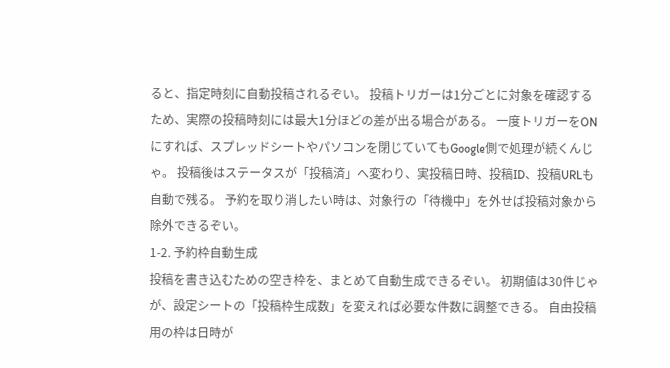ると、指定時刻に自動投稿されるぞい。 投稿トリガーは1分ごとに対象を確認するため、実際の投稿時刻には最大1分ほどの差が出る場合がある。 一度トリガーをONにすれば、スプレッドシートやパソコンを閉じていてもGoogle側で処理が続くんじゃ。 投稿後はステータスが「投稿済」へ変わり、実投稿日時、投稿ID、投稿URLも自動で残る。 予約を取り消したい時は、対象行の「待機中」を外せば投稿対象から除外できるぞい。
1-2. 予約枠自動生成
投稿を書き込むための空き枠を、まとめて自動生成できるぞい。 初期値は30件じゃが、設定シートの「投稿枠生成数」を変えれば必要な件数に調整できる。 自由投稿用の枠は日時が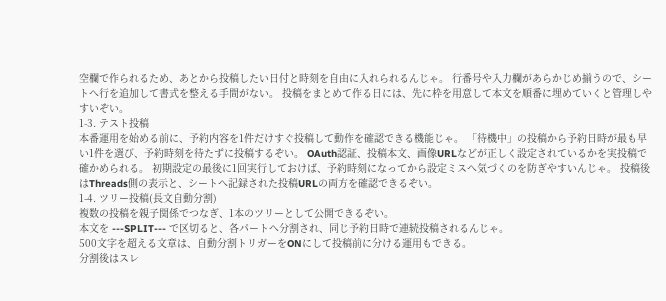空欄で作られるため、あとから投稿したい日付と時刻を自由に入れられるんじゃ。 行番号や入力欄があらかじめ揃うので、シートへ行を追加して書式を整える手間がない。 投稿をまとめて作る日には、先に枠を用意して本文を順番に埋めていくと管理しやすいぞい。
1-3. テスト投稿
本番運用を始める前に、予約内容を1件だけすぐ投稿して動作を確認できる機能じゃ。 「待機中」の投稿から予約日時が最も早い1件を選び、予約時刻を待たずに投稿するぞい。 OAuth認証、投稿本文、画像URLなどが正しく設定されているかを実投稿で確かめられる。 初期設定の最後に1回実行しておけば、予約時刻になってから設定ミスへ気づくのを防ぎやすいんじゃ。 投稿後はThreads側の表示と、シートへ記録された投稿URLの両方を確認できるぞい。
1-4. ツリー投稿(長文自動分割)
複数の投稿を親子関係でつなぎ、1本のツリーとして公開できるぞい。
本文を ---SPLIT--- で区切ると、各パートへ分割され、同じ予約日時で連続投稿されるんじゃ。
500文字を超える文章は、自動分割トリガーをONにして投稿前に分ける運用もできる。
分割後はスレ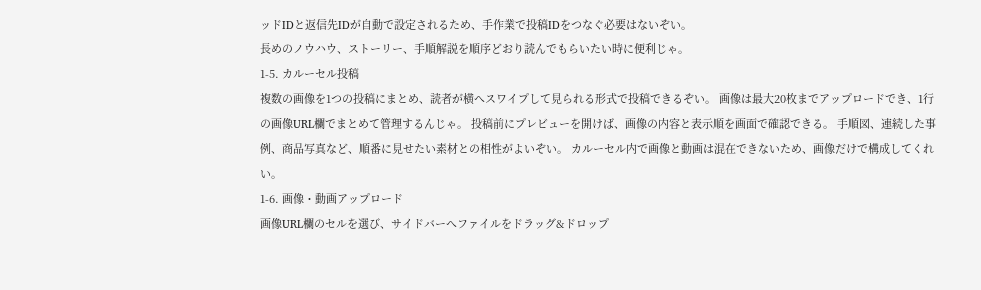ッドIDと返信先IDが自動で設定されるため、手作業で投稿IDをつなぐ必要はないぞい。
長めのノウハウ、ストーリー、手順解説を順序どおり読んでもらいたい時に便利じゃ。
1-5. カルーセル投稿
複数の画像を1つの投稿にまとめ、読者が横へスワイプして見られる形式で投稿できるぞい。 画像は最大20枚までアップロードでき、1行の画像URL欄でまとめて管理するんじゃ。 投稿前にプレビューを開けば、画像の内容と表示順を画面で確認できる。 手順図、連続した事例、商品写真など、順番に見せたい素材との相性がよいぞい。 カルーセル内で画像と動画は混在できないため、画像だけで構成してくれい。
1-6. 画像・動画アップロード
画像URL欄のセルを選び、サイドバーへファイルをドラッグ&ドロップ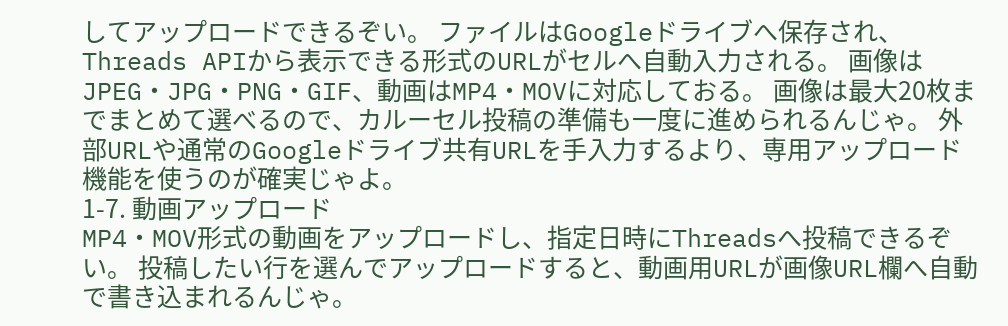してアップロードできるぞい。 ファイルはGoogleドライブへ保存され、Threads APIから表示できる形式のURLがセルへ自動入力される。 画像はJPEG・JPG・PNG・GIF、動画はMP4・MOVに対応しておる。 画像は最大20枚までまとめて選べるので、カルーセル投稿の準備も一度に進められるんじゃ。 外部URLや通常のGoogleドライブ共有URLを手入力するより、専用アップロード機能を使うのが確実じゃよ。
1-7. 動画アップロード
MP4・MOV形式の動画をアップロードし、指定日時にThreadsへ投稿できるぞい。 投稿したい行を選んでアップロードすると、動画用URLが画像URL欄へ自動で書き込まれるんじゃ。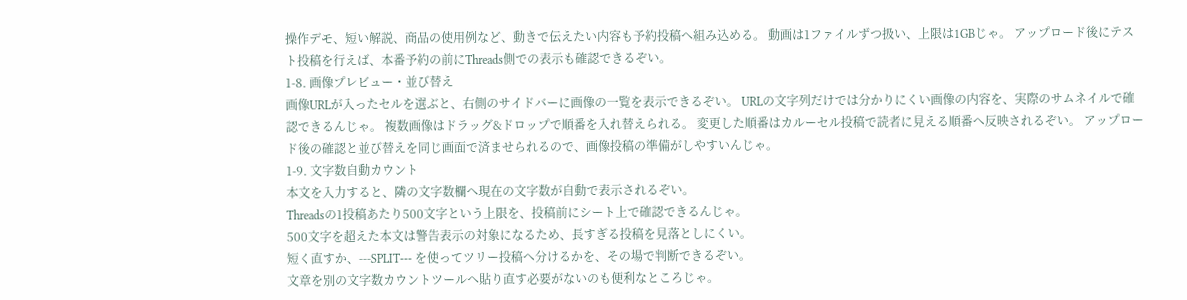操作デモ、短い解説、商品の使用例など、動きで伝えたい内容も予約投稿へ組み込める。 動画は1ファイルずつ扱い、上限は1GBじゃ。 アップロード後にテスト投稿を行えば、本番予約の前にThreads側での表示も確認できるぞい。
1-8. 画像プレビュー・並び替え
画像URLが入ったセルを選ぶと、右側のサイドバーに画像の一覧を表示できるぞい。 URLの文字列だけでは分かりにくい画像の内容を、実際のサムネイルで確認できるんじゃ。 複数画像はドラッグ&ドロップで順番を入れ替えられる。 変更した順番はカルーセル投稿で読者に見える順番へ反映されるぞい。 アップロード後の確認と並び替えを同じ画面で済ませられるので、画像投稿の準備がしやすいんじゃ。
1-9. 文字数自動カウント
本文を入力すると、隣の文字数欄へ現在の文字数が自動で表示されるぞい。
Threadsの1投稿あたり500文字という上限を、投稿前にシート上で確認できるんじゃ。
500文字を超えた本文は警告表示の対象になるため、長すぎる投稿を見落としにくい。
短く直すか、---SPLIT--- を使ってツリー投稿へ分けるかを、その場で判断できるぞい。
文章を別の文字数カウントツールへ貼り直す必要がないのも便利なところじゃ。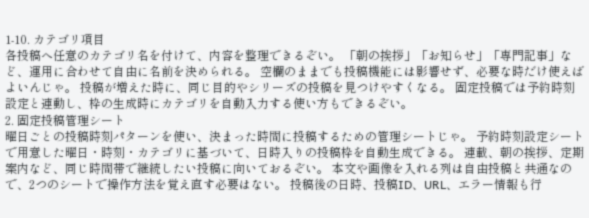1-10. カテゴリ項目
各投稿へ任意のカテゴリ名を付けて、内容を整理できるぞい。 「朝の挨拶」「お知らせ」「専門記事」など、運用に合わせて自由に名前を決められる。 空欄のままでも投稿機能には影響せず、必要な時だけ使えばよいんじゃ。 投稿が増えた時に、同じ目的やシリーズの投稿を見つけやすくなる。 固定投稿では予約時刻設定と連動し、枠の生成時にカテゴリを自動入力する使い方もできるぞい。
2. 固定投稿管理シート
曜日ごとの投稿時刻パターンを使い、決まった時間に投稿するための管理シートじゃ。 予約時刻設定シートで用意した曜日・時刻・カテゴリに基づいて、日時入りの投稿枠を自動生成できる。 連載、朝の挨拶、定期案内など、同じ時間帯で継続したい投稿に向いておるぞい。 本文や画像を入れる列は自由投稿と共通なので、2つのシートで操作方法を覚え直す必要はない。 投稿後の日時、投稿ID、URL、エラー情報も行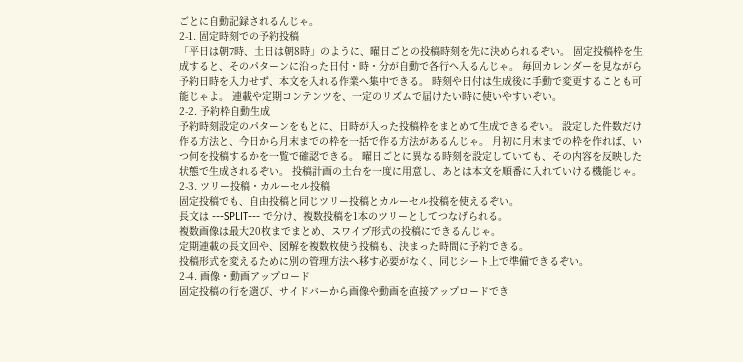ごとに自動記録されるんじゃ。
2-1. 固定時刻での予約投稿
「平日は朝7時、土日は朝8時」のように、曜日ごとの投稿時刻を先に決められるぞい。 固定投稿枠を生成すると、そのパターンに沿った日付・時・分が自動で各行へ入るんじゃ。 毎回カレンダーを見ながら予約日時を入力せず、本文を入れる作業へ集中できる。 時刻や日付は生成後に手動で変更することも可能じゃよ。 連載や定期コンテンツを、一定のリズムで届けたい時に使いやすいぞい。
2-2. 予約枠自動生成
予約時刻設定のパターンをもとに、日時が入った投稿枠をまとめて生成できるぞい。 設定した件数だけ作る方法と、今日から月末までの枠を一括で作る方法があるんじゃ。 月初に月末までの枠を作れば、いつ何を投稿するかを一覧で確認できる。 曜日ごとに異なる時刻を設定していても、その内容を反映した状態で生成されるぞい。 投稿計画の土台を一度に用意し、あとは本文を順番に入れていける機能じゃ。
2-3. ツリー投稿・カルーセル投稿
固定投稿でも、自由投稿と同じツリー投稿とカルーセル投稿を使えるぞい。
長文は ---SPLIT--- で分け、複数投稿を1本のツリーとしてつなげられる。
複数画像は最大20枚までまとめ、スワイプ形式の投稿にできるんじゃ。
定期連載の長文回や、図解を複数枚使う投稿も、決まった時間に予約できる。
投稿形式を変えるために別の管理方法へ移す必要がなく、同じシート上で準備できるぞい。
2-4. 画像・動画アップロード
固定投稿の行を選び、サイドバーから画像や動画を直接アップロードでき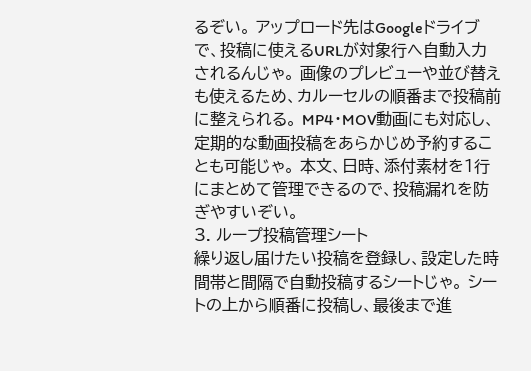るぞい。 アップロード先はGoogleドライブで、投稿に使えるURLが対象行へ自動入力されるんじゃ。 画像のプレビューや並び替えも使えるため、カルーセルの順番まで投稿前に整えられる。 MP4・MOV動画にも対応し、定期的な動画投稿をあらかじめ予約することも可能じゃ。 本文、日時、添付素材を1行にまとめて管理できるので、投稿漏れを防ぎやすいぞい。
3. ループ投稿管理シート
繰り返し届けたい投稿を登録し、設定した時間帯と間隔で自動投稿するシートじゃ。 シートの上から順番に投稿し、最後まで進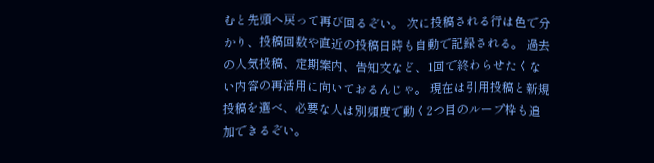むと先頭へ戻って再び回るぞい。 次に投稿される行は色で分かり、投稿回数や直近の投稿日時も自動で記録される。 過去の人気投稿、定期案内、告知文など、1回で終わらせたくない内容の再活用に向いておるんじゃ。 現在は引用投稿と新規投稿を選べ、必要な人は別頻度で動く2つ目のループ枠も追加できるぞい。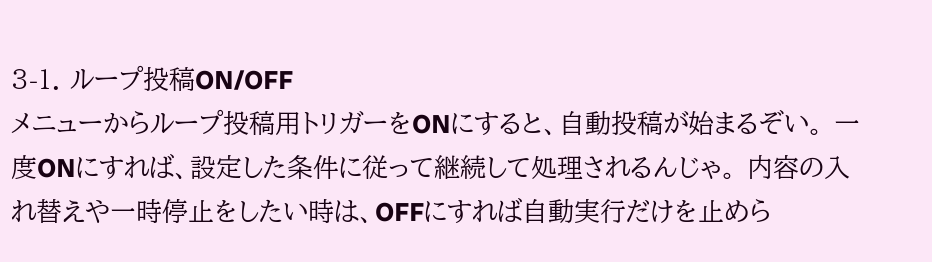3-1. ループ投稿ON/OFF
メニューからループ投稿用トリガーをONにすると、自動投稿が始まるぞい。 一度ONにすれば、設定した条件に従って継続して処理されるんじゃ。 内容の入れ替えや一時停止をしたい時は、OFFにすれば自動実行だけを止めら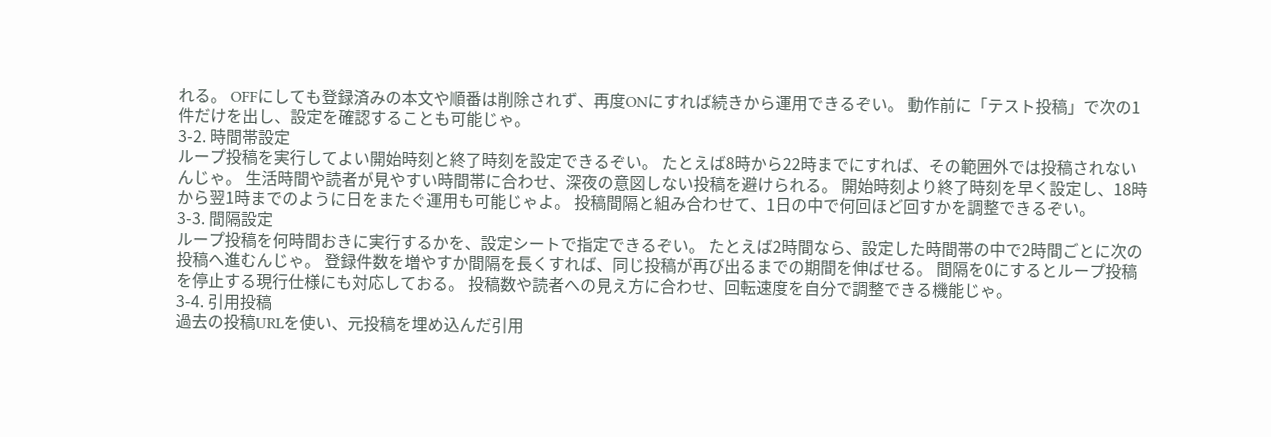れる。 OFFにしても登録済みの本文や順番は削除されず、再度ONにすれば続きから運用できるぞい。 動作前に「テスト投稿」で次の1件だけを出し、設定を確認することも可能じゃ。
3-2. 時間帯設定
ループ投稿を実行してよい開始時刻と終了時刻を設定できるぞい。 たとえば8時から22時までにすれば、その範囲外では投稿されないんじゃ。 生活時間や読者が見やすい時間帯に合わせ、深夜の意図しない投稿を避けられる。 開始時刻より終了時刻を早く設定し、18時から翌1時までのように日をまたぐ運用も可能じゃよ。 投稿間隔と組み合わせて、1日の中で何回ほど回すかを調整できるぞい。
3-3. 間隔設定
ループ投稿を何時間おきに実行するかを、設定シートで指定できるぞい。 たとえば2時間なら、設定した時間帯の中で2時間ごとに次の投稿へ進むんじゃ。 登録件数を増やすか間隔を長くすれば、同じ投稿が再び出るまでの期間を伸ばせる。 間隔を0にするとループ投稿を停止する現行仕様にも対応しておる。 投稿数や読者への見え方に合わせ、回転速度を自分で調整できる機能じゃ。
3-4. 引用投稿
過去の投稿URLを使い、元投稿を埋め込んだ引用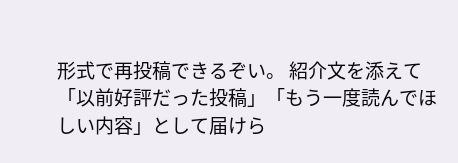形式で再投稿できるぞい。 紹介文を添えて「以前好評だった投稿」「もう一度読んでほしい内容」として届けら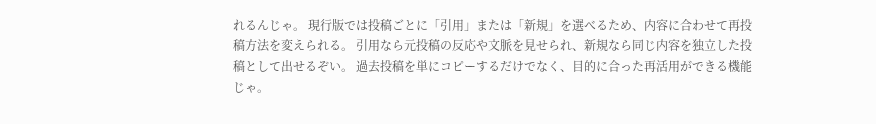れるんじゃ。 現行版では投稿ごとに「引用」または「新規」を選べるため、内容に合わせて再投稿方法を変えられる。 引用なら元投稿の反応や文脈を見せられ、新規なら同じ内容を独立した投稿として出せるぞい。 過去投稿を単にコピーするだけでなく、目的に合った再活用ができる機能じゃ。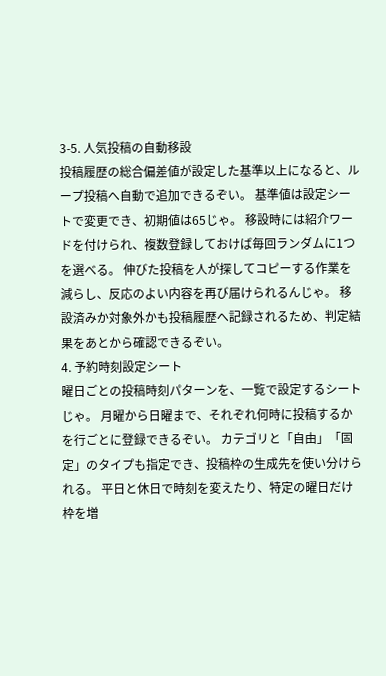3-5. 人気投稿の自動移設
投稿履歴の総合偏差値が設定した基準以上になると、ループ投稿へ自動で追加できるぞい。 基準値は設定シートで変更でき、初期値は65じゃ。 移設時には紹介ワードを付けられ、複数登録しておけば毎回ランダムに1つを選べる。 伸びた投稿を人が探してコピーする作業を減らし、反応のよい内容を再び届けられるんじゃ。 移設済みか対象外かも投稿履歴へ記録されるため、判定結果をあとから確認できるぞい。
4. 予約時刻設定シート
曜日ごとの投稿時刻パターンを、一覧で設定するシートじゃ。 月曜から日曜まで、それぞれ何時に投稿するかを行ごとに登録できるぞい。 カテゴリと「自由」「固定」のタイプも指定でき、投稿枠の生成先を使い分けられる。 平日と休日で時刻を変えたり、特定の曜日だけ枠を増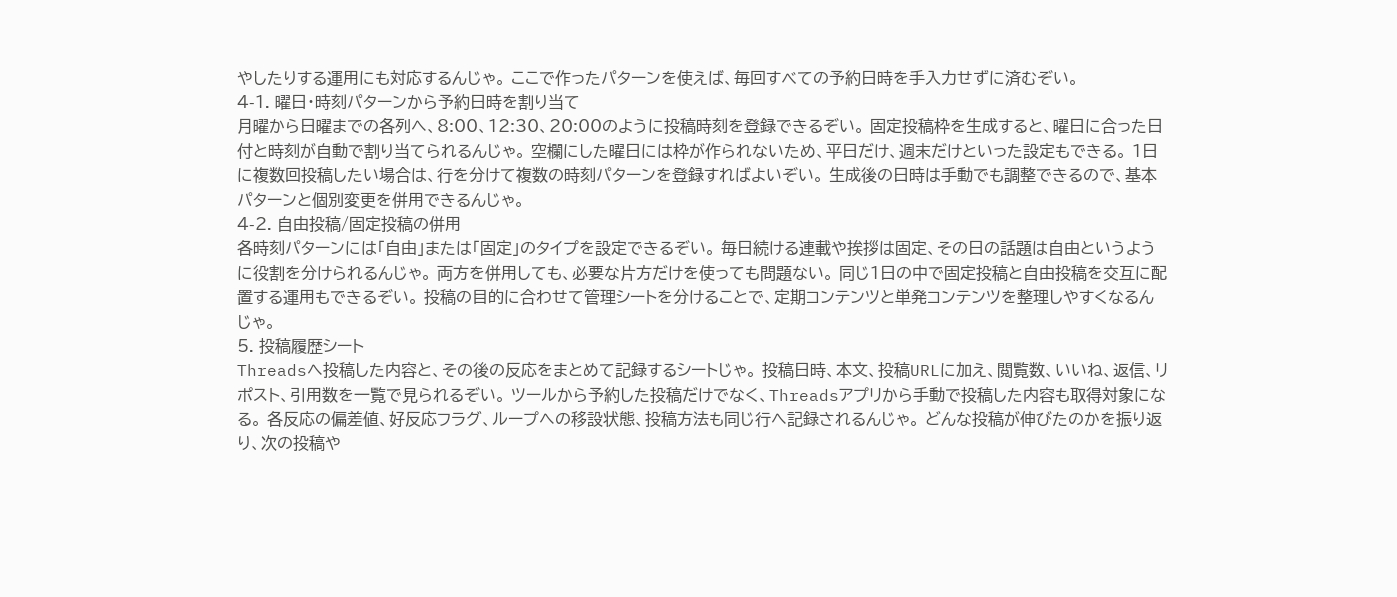やしたりする運用にも対応するんじゃ。 ここで作ったパターンを使えば、毎回すべての予約日時を手入力せずに済むぞい。
4-1. 曜日・時刻パターンから予約日時を割り当て
月曜から日曜までの各列へ、8:00、12:30、20:00のように投稿時刻を登録できるぞい。 固定投稿枠を生成すると、曜日に合った日付と時刻が自動で割り当てられるんじゃ。 空欄にした曜日には枠が作られないため、平日だけ、週末だけといった設定もできる。 1日に複数回投稿したい場合は、行を分けて複数の時刻パターンを登録すればよいぞい。 生成後の日時は手動でも調整できるので、基本パターンと個別変更を併用できるんじゃ。
4-2. 自由投稿/固定投稿の併用
各時刻パターンには「自由」または「固定」のタイプを設定できるぞい。 毎日続ける連載や挨拶は固定、その日の話題は自由というように役割を分けられるんじゃ。 両方を併用しても、必要な片方だけを使っても問題ない。 同じ1日の中で固定投稿と自由投稿を交互に配置する運用もできるぞい。 投稿の目的に合わせて管理シートを分けることで、定期コンテンツと単発コンテンツを整理しやすくなるんじゃ。
5. 投稿履歴シート
Threadsへ投稿した内容と、その後の反応をまとめて記録するシートじゃ。 投稿日時、本文、投稿URLに加え、閲覧数、いいね、返信、リポスト、引用数を一覧で見られるぞい。 ツールから予約した投稿だけでなく、Threadsアプリから手動で投稿した内容も取得対象になる。 各反応の偏差値、好反応フラグ、ループへの移設状態、投稿方法も同じ行へ記録されるんじゃ。 どんな投稿が伸びたのかを振り返り、次の投稿や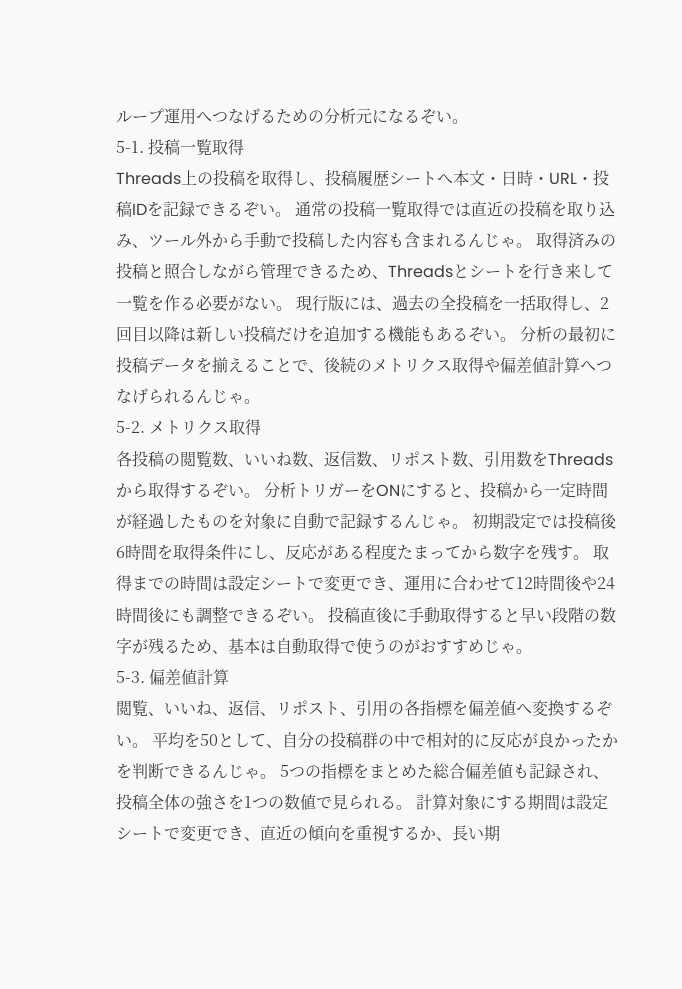ループ運用へつなげるための分析元になるぞい。
5-1. 投稿一覧取得
Threads上の投稿を取得し、投稿履歴シートへ本文・日時・URL・投稿IDを記録できるぞい。 通常の投稿一覧取得では直近の投稿を取り込み、ツール外から手動で投稿した内容も含まれるんじゃ。 取得済みの投稿と照合しながら管理できるため、Threadsとシートを行き来して一覧を作る必要がない。 現行版には、過去の全投稿を一括取得し、2回目以降は新しい投稿だけを追加する機能もあるぞい。 分析の最初に投稿データを揃えることで、後続のメトリクス取得や偏差値計算へつなげられるんじゃ。
5-2. メトリクス取得
各投稿の閲覧数、いいね数、返信数、リポスト数、引用数をThreadsから取得するぞい。 分析トリガーをONにすると、投稿から一定時間が経過したものを対象に自動で記録するんじゃ。 初期設定では投稿後6時間を取得条件にし、反応がある程度たまってから数字を残す。 取得までの時間は設定シートで変更でき、運用に合わせて12時間後や24時間後にも調整できるぞい。 投稿直後に手動取得すると早い段階の数字が残るため、基本は自動取得で使うのがおすすめじゃ。
5-3. 偏差値計算
閲覧、いいね、返信、リポスト、引用の各指標を偏差値へ変換するぞい。 平均を50として、自分の投稿群の中で相対的に反応が良かったかを判断できるんじゃ。 5つの指標をまとめた総合偏差値も記録され、投稿全体の強さを1つの数値で見られる。 計算対象にする期間は設定シートで変更でき、直近の傾向を重視するか、長い期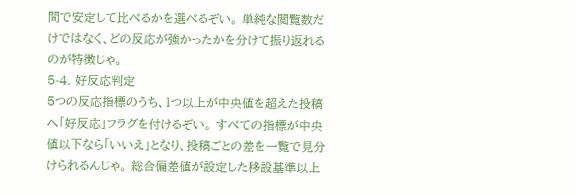間で安定して比べるかを選べるぞい。 単純な閲覧数だけではなく、どの反応が強かったかを分けて振り返れるのが特徴じゃ。
5-4. 好反応判定
5つの反応指標のうち、1つ以上が中央値を超えた投稿へ「好反応」フラグを付けるぞい。 すべての指標が中央値以下なら「いいえ」となり、投稿ごとの差を一覧で見分けられるんじゃ。 総合偏差値が設定した移設基準以上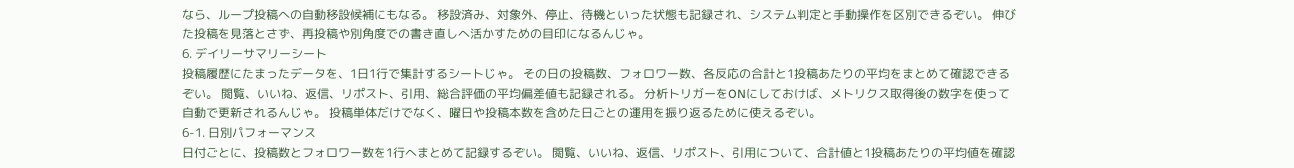なら、ループ投稿への自動移設候補にもなる。 移設済み、対象外、停止、待機といった状態も記録され、システム判定と手動操作を区別できるぞい。 伸びた投稿を見落とさず、再投稿や別角度での書き直しへ活かすための目印になるんじゃ。
6. デイリーサマリーシート
投稿履歴にたまったデータを、1日1行で集計するシートじゃ。 その日の投稿数、フォロワー数、各反応の合計と1投稿あたりの平均をまとめて確認できるぞい。 閲覧、いいね、返信、リポスト、引用、総合評価の平均偏差値も記録される。 分析トリガーをONにしておけば、メトリクス取得後の数字を使って自動で更新されるんじゃ。 投稿単体だけでなく、曜日や投稿本数を含めた日ごとの運用を振り返るために使えるぞい。
6-1. 日別パフォーマンス
日付ごとに、投稿数とフォロワー数を1行へまとめて記録するぞい。 閲覧、いいね、返信、リポスト、引用について、合計値と1投稿あたりの平均値を確認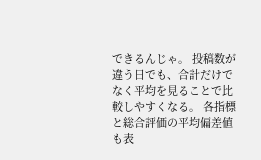できるんじゃ。 投稿数が違う日でも、合計だけでなく平均を見ることで比較しやすくなる。 各指標と総合評価の平均偏差値も表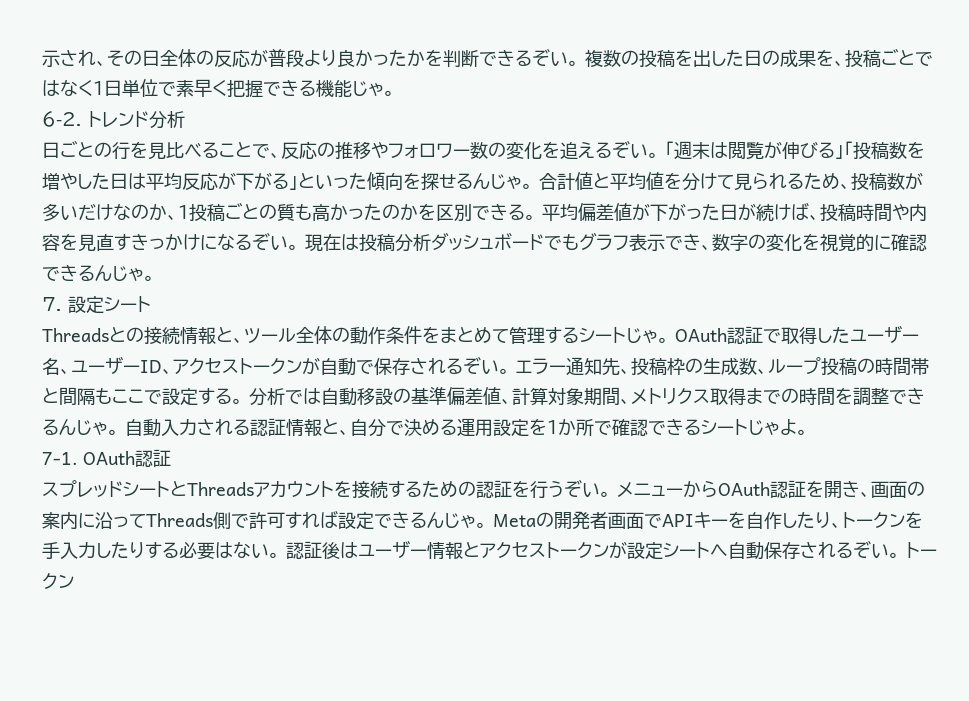示され、その日全体の反応が普段より良かったかを判断できるぞい。 複数の投稿を出した日の成果を、投稿ごとではなく1日単位で素早く把握できる機能じゃ。
6-2. トレンド分析
日ごとの行を見比べることで、反応の推移やフォロワー数の変化を追えるぞい。 「週末は閲覧が伸びる」「投稿数を増やした日は平均反応が下がる」といった傾向を探せるんじゃ。 合計値と平均値を分けて見られるため、投稿数が多いだけなのか、1投稿ごとの質も高かったのかを区別できる。 平均偏差値が下がった日が続けば、投稿時間や内容を見直すきっかけになるぞい。 現在は投稿分析ダッシュボードでもグラフ表示でき、数字の変化を視覚的に確認できるんじゃ。
7. 設定シート
Threadsとの接続情報と、ツール全体の動作条件をまとめて管理するシートじゃ。 OAuth認証で取得したユーザー名、ユーザーID、アクセストークンが自動で保存されるぞい。 エラー通知先、投稿枠の生成数、ループ投稿の時間帯と間隔もここで設定する。 分析では自動移設の基準偏差値、計算対象期間、メトリクス取得までの時間を調整できるんじゃ。 自動入力される認証情報と、自分で決める運用設定を1か所で確認できるシートじゃよ。
7-1. OAuth認証
スプレッドシートとThreadsアカウントを接続するための認証を行うぞい。 メニューからOAuth認証を開き、画面の案内に沿ってThreads側で許可すれば設定できるんじゃ。 Metaの開発者画面でAPIキーを自作したり、トークンを手入力したりする必要はない。 認証後はユーザー情報とアクセストークンが設定シートへ自動保存されるぞい。 トークン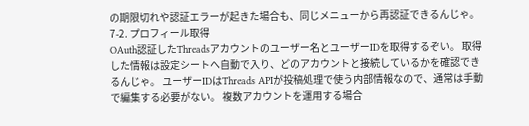の期限切れや認証エラーが起きた場合も、同じメニューから再認証できるんじゃ。
7-2. プロフィール取得
OAuth認証したThreadsアカウントのユーザー名とユーザーIDを取得するぞい。 取得した情報は設定シートへ自動で入り、どのアカウントと接続しているかを確認できるんじゃ。 ユーザーIDはThreads APIが投稿処理で使う内部情報なので、通常は手動で編集する必要がない。 複数アカウントを運用する場合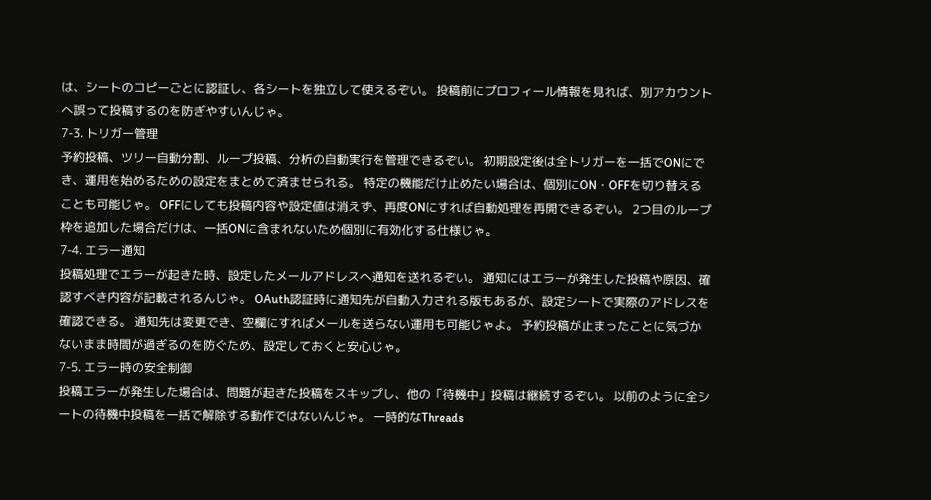は、シートのコピーごとに認証し、各シートを独立して使えるぞい。 投稿前にプロフィール情報を見れば、別アカウントへ誤って投稿するのを防ぎやすいんじゃ。
7-3. トリガー管理
予約投稿、ツリー自動分割、ループ投稿、分析の自動実行を管理できるぞい。 初期設定後は全トリガーを一括でONにでき、運用を始めるための設定をまとめて済ませられる。 特定の機能だけ止めたい場合は、個別にON・OFFを切り替えることも可能じゃ。 OFFにしても投稿内容や設定値は消えず、再度ONにすれば自動処理を再開できるぞい。 2つ目のループ枠を追加した場合だけは、一括ONに含まれないため個別に有効化する仕様じゃ。
7-4. エラー通知
投稿処理でエラーが起きた時、設定したメールアドレスへ通知を送れるぞい。 通知にはエラーが発生した投稿や原因、確認すべき内容が記載されるんじゃ。 OAuth認証時に通知先が自動入力される版もあるが、設定シートで実際のアドレスを確認できる。 通知先は変更でき、空欄にすればメールを送らない運用も可能じゃよ。 予約投稿が止まったことに気づかないまま時間が過ぎるのを防ぐため、設定しておくと安心じゃ。
7-5. エラー時の安全制御
投稿エラーが発生した場合は、問題が起きた投稿をスキップし、他の「待機中」投稿は継続するぞい。 以前のように全シートの待機中投稿を一括で解除する動作ではないんじゃ。 一時的なThreads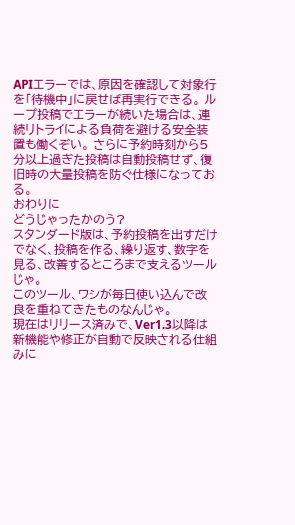APIエラーでは、原因を確認して対象行を「待機中」に戻せば再実行できる。 ループ投稿でエラーが続いた場合は、連続リトライによる負荷を避ける安全装置も働くぞい。 さらに予約時刻から5分以上過ぎた投稿は自動投稿せず、復旧時の大量投稿を防ぐ仕様になっておる。
おわりに
どうじゃったかのう?
スタンダード版は、予約投稿を出すだけでなく、投稿を作る、繰り返す、数字を見る、改善するところまで支えるツールじゃ。
このツール、ワシが毎日使い込んで改良を重ねてきたものなんじゃ。
現在はリリース済みで、Ver1.3以降は新機能や修正が自動で反映される仕組みに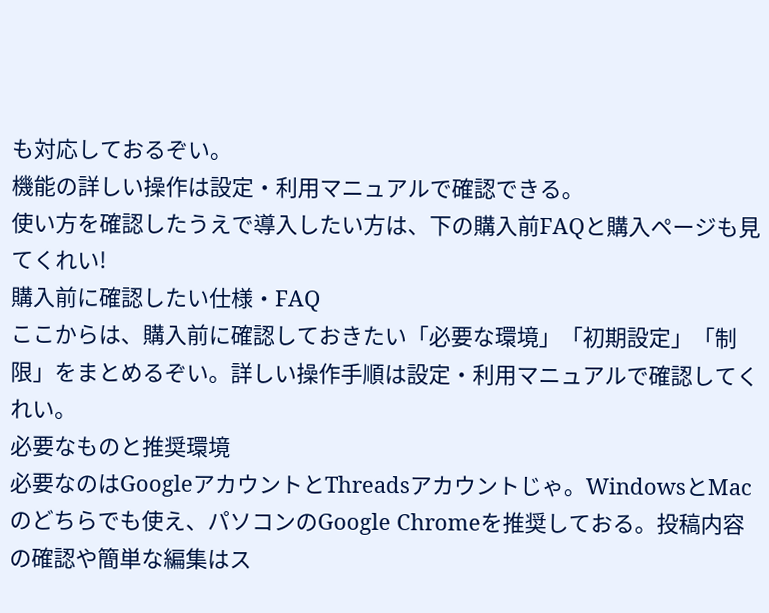も対応しておるぞい。
機能の詳しい操作は設定・利用マニュアルで確認できる。
使い方を確認したうえで導入したい方は、下の購入前FAQと購入ページも見てくれい!
購入前に確認したい仕様・FAQ
ここからは、購入前に確認しておきたい「必要な環境」「初期設定」「制限」をまとめるぞい。詳しい操作手順は設定・利用マニュアルで確認してくれい。
必要なものと推奨環境
必要なのはGoogleアカウントとThreadsアカウントじゃ。WindowsとMacのどちらでも使え、パソコンのGoogle Chromeを推奨しておる。投稿内容の確認や簡単な編集はス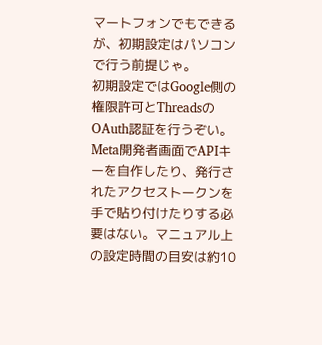マートフォンでもできるが、初期設定はパソコンで行う前提じゃ。
初期設定ではGoogle側の権限許可とThreadsのOAuth認証を行うぞい。Meta開発者画面でAPIキーを自作したり、発行されたアクセストークンを手で貼り付けたりする必要はない。マニュアル上の設定時間の目安は約10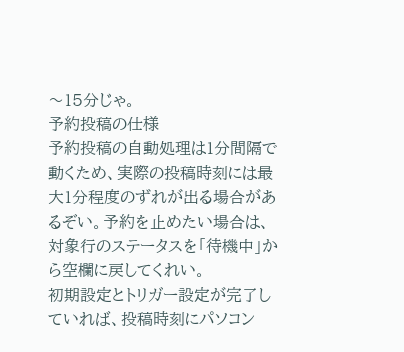〜15分じゃ。
予約投稿の仕様
予約投稿の自動処理は1分間隔で動くため、実際の投稿時刻には最大1分程度のずれが出る場合があるぞい。予約を止めたい場合は、対象行のステータスを「待機中」から空欄に戻してくれい。
初期設定とトリガー設定が完了していれば、投稿時刻にパソコン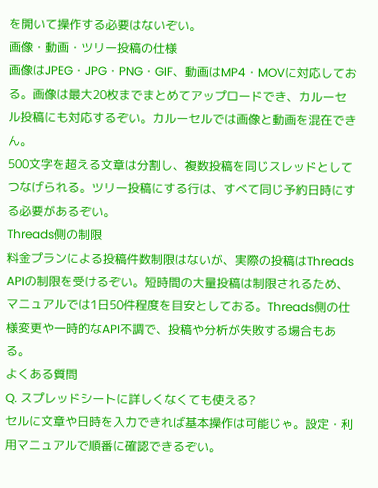を開いて操作する必要はないぞい。
画像・動画・ツリー投稿の仕様
画像はJPEG・JPG・PNG・GIF、動画はMP4・MOVに対応しておる。画像は最大20枚までまとめてアップロードでき、カルーセル投稿にも対応するぞい。カルーセルでは画像と動画を混在できん。
500文字を超える文章は分割し、複数投稿を同じスレッドとしてつなげられる。ツリー投稿にする行は、すべて同じ予約日時にする必要があるぞい。
Threads側の制限
料金プランによる投稿件数制限はないが、実際の投稿はThreads APIの制限を受けるぞい。短時間の大量投稿は制限されるため、マニュアルでは1日50件程度を目安としておる。Threads側の仕様変更や一時的なAPI不調で、投稿や分析が失敗する場合もある。
よくある質問
Q. スプレッドシートに詳しくなくても使える?
セルに文章や日時を入力できれば基本操作は可能じゃ。設定・利用マニュアルで順番に確認できるぞい。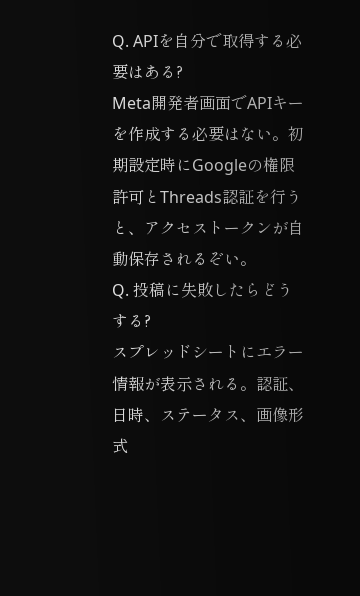Q. APIを自分で取得する必要はある?
Meta開発者画面でAPIキーを作成する必要はない。初期設定時にGoogleの権限許可とThreads認証を行うと、アクセストークンが自動保存されるぞい。
Q. 投稿に失敗したらどうする?
スプレッドシートにエラー情報が表示される。認証、日時、ステータス、画像形式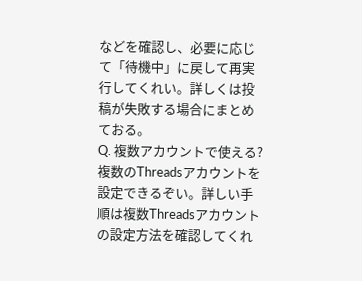などを確認し、必要に応じて「待機中」に戻して再実行してくれい。詳しくは投稿が失敗する場合にまとめておる。
Q. 複数アカウントで使える?
複数のThreadsアカウントを設定できるぞい。詳しい手順は複数Threadsアカウントの設定方法を確認してくれ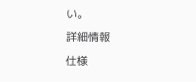い。
詳細情報
仕様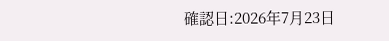確認日:2026年7月23日